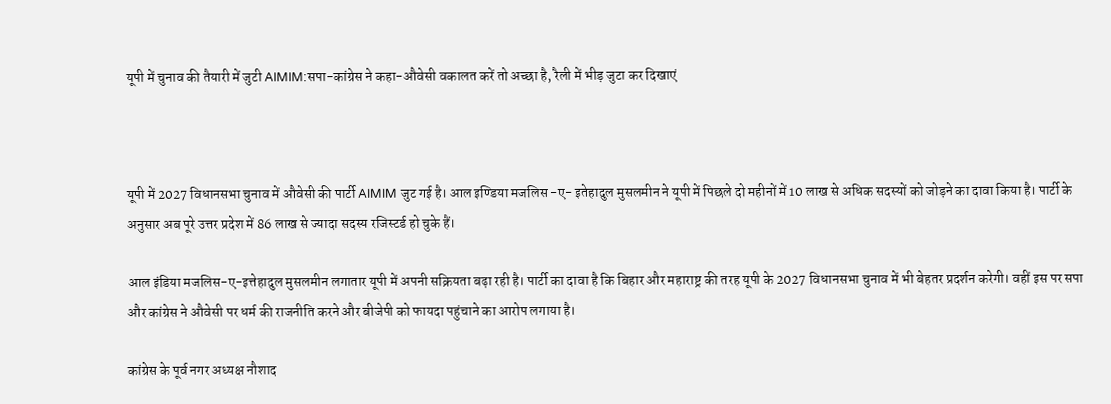यूपी में चुनाव की तैयारी में जुटी AIMIM:सपा-कांग्रेस ने कहा-औवेसी वकालत करें तो अच्छा है, रैली में भीड़ जुटा कर दिखाएं



यूपी में 2027 विधानसभा चुनाव में औवेसी की पार्टी AIMIM जुट गई है। आल इण्डिया मजलिस -ए- इतेहादुल मुसलमीन ने यूपी में पिछले दो महीनों में 10 लाख से अधिक सदस्यों को जोड़ने का दावा किया है। पार्टी के अनुसार अब पूरे उत्तर प्रदेश में 86 लाख से ज्यादा सदस्य रजिस्टर्ड हो चुके हैं।

आल इंडिया मजलिस-ए-इत्तेहादुल मुसलमीन लगातार यूपी में अपनी सक्रियता बढ़ा रही है। पार्टी का दावा है कि बिहार और महाराष्ट्र की तरह यूपी के 2027 विधानसभा चुनाव में भी बेहतर प्रदर्शन करेगी। वहीं इस पर सपा और कांग्रेस ने औवेसी पर धर्म की राजनीति करने और बीजेपी को फायदा पहुंचाने का आरोप लगाया है।

कांग्रेस के पूर्व नगर अध्यक्ष नौशाद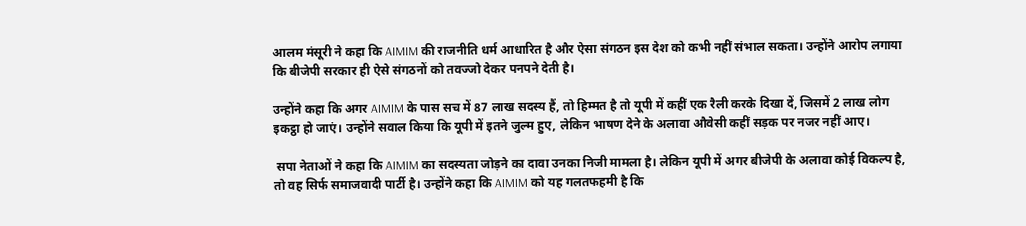आलम मंसूरी ने कहा कि AIMIM की राजनीति धर्म आधारित है और ऐसा संगठन इस देश को कभी नहीं संभाल सकता। उन्होंने आरोप लगाया कि बीजेपी सरकार ही ऐसे संगठनों को तवज्जो देकर पनपने देती है।

उन्होंने कहा कि अगर AIMIM के पास सच में 87 लाख सदस्य हैं, तो हिम्मत है तो यूपी में कहीं एक रैली करके दिखा दें, जिसमें 2 लाख लोग इकट्ठा हो जाएं। उन्होंने सवाल किया कि यूपी में इतने जुल्म हुए, लेकिन भाषण देने के अलावा औवेसी कहीं सड़क पर नजर नहीं आए।

 सपा नेताओं ने कहा कि AIMIM का सदस्यता जोड़ने का दावा उनका निजी मामला है। लेकिन यूपी में अगर बीजेपी के अलावा कोई विकल्प है, तो वह सिर्फ समाजवादी पार्टी है। उन्होंने कहा कि AIMIM को यह गलतफहमी है कि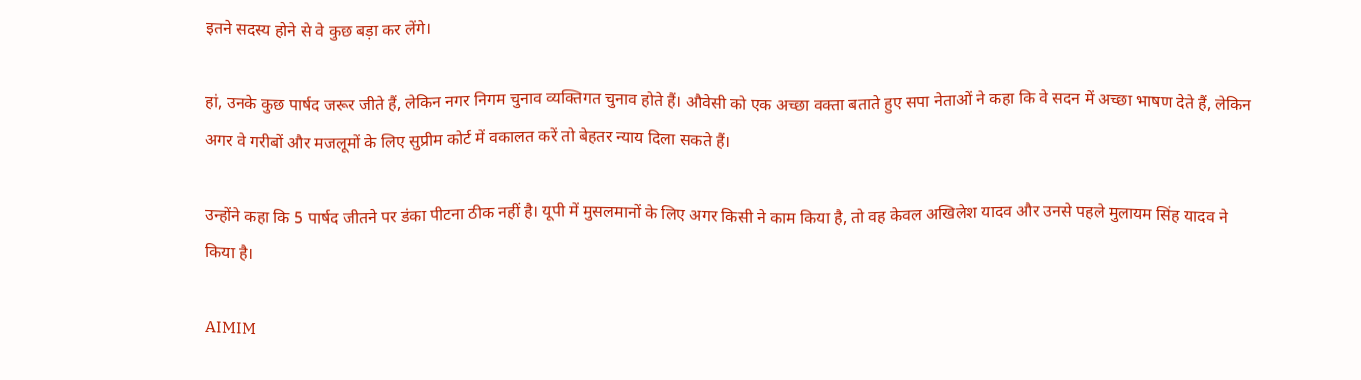इतने सदस्य होने से वे कुछ बड़ा कर लेंगे।

हां, उनके कुछ पार्षद जरूर जीते हैं, लेकिन नगर निगम चुनाव व्यक्तिगत चुनाव होते हैं। औवेसी को एक अच्छा वक्ता बताते हुए सपा नेताओं ने कहा कि वे सदन में अच्छा भाषण देते हैं, लेकिन अगर वे गरीबों और मजलूमों के लिए सुप्रीम कोर्ट में वकालत करें तो बेहतर न्याय दिला सकते हैं।

उन्होंने कहा कि 5 पार्षद जीतने पर डंका पीटना ठीक नहीं है। यूपी में मुसलमानों के लिए अगर किसी ने काम किया है, तो वह केवल अखिलेश यादव और उनसे पहले मुलायम सिंह यादव ने किया है।

AIMIM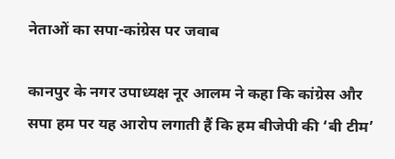नेताओं का सपा-कांग्रेस पर जवाब

कानपुर के नगर उपाध्यक्ष नूर आलम ने कहा कि कांग्रेस और सपा हम पर यह आरोप लगाती हैं कि हम बीजेपी की ‘बी टीम’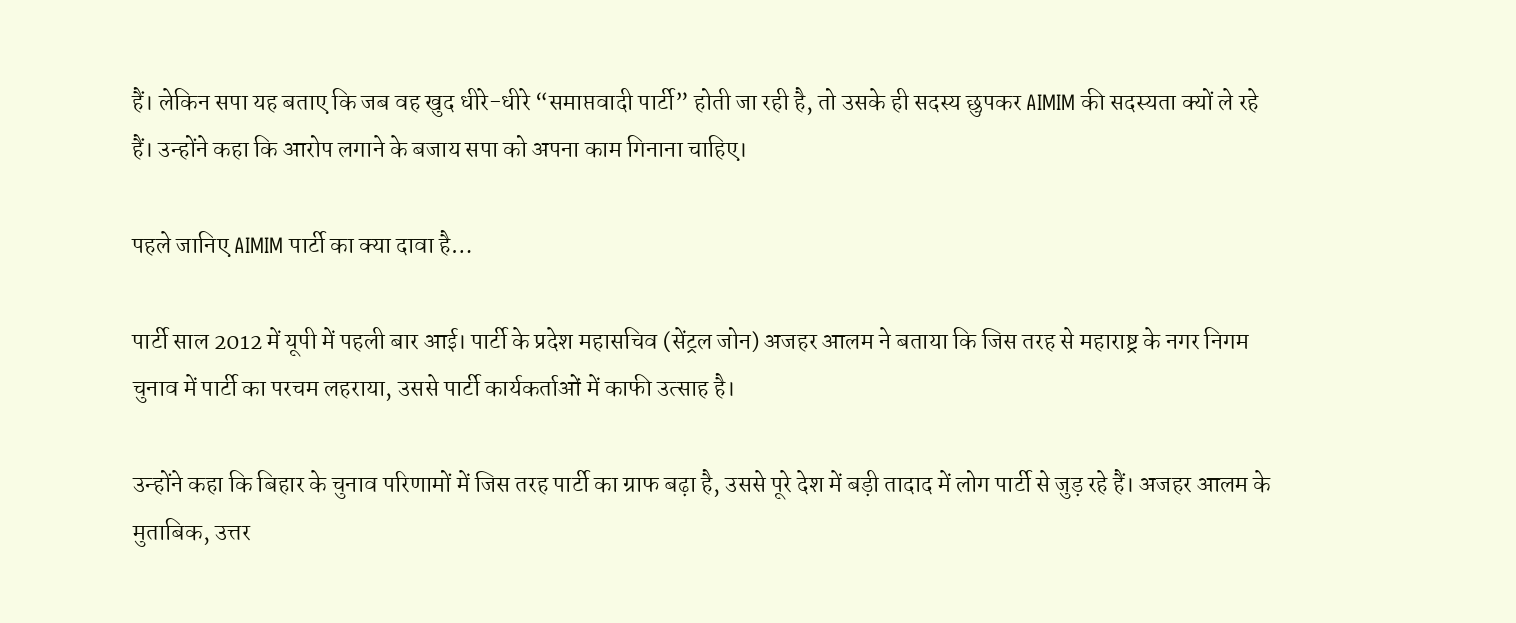हैं। लेकिन सपा यह बताए कि जब वह खुद धीरे-धीरे “समाप्तवादी पार्टी” होती जा रही है, तो उसके ही सदस्य छुपकर AIMIM की सदस्यता क्यों ले रहे हैं। उन्होंने कहा कि आरोप लगाने के बजाय सपा को अपना काम गिनाना चाहिए।

पहले जानिए AIMIM पार्टी का क्या दावा है…

पार्टी साल 2012 में यूपी में पहली बार आई। पार्टी के प्रदेश महासचिव (सेंट्रल जोन) अजहर आलम ने बताया कि जिस तरह से महाराष्ट्र के नगर निगम चुनाव में पार्टी का परचम लहराया, उससे पार्टी कार्यकर्ताओं में काफी उत्साह है।

उन्होंने कहा कि बिहार के चुनाव परिणामों में जिस तरह पार्टी का ग्राफ बढ़ा है, उससे पूरे देश में बड़ी तादाद में लोग पार्टी से जुड़ रहे हैं। अजहर आलम के मुताबिक, उत्तर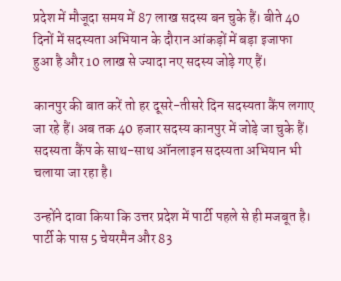प्रदेश में मौजूदा समय में 87 लाख सदस्य बन चुके हैं। बीते 40 दिनों में सदस्यता अभियान के दौरान आंकड़ों में बड़ा इजाफा हुआ है और 10 लाख से ज्यादा नए सदस्य जोड़े गए हैं।

कानपुर की बात करें तो हर दूसरे-तीसरे दिन सदस्यता कैंप लगाए जा रहे हैं। अब तक 40 हजार सदस्य कानपुर में जोड़े जा चुके हैं। सदस्यता कैंप के साथ-साथ ऑनलाइन सदस्यता अभियान भी चलाया जा रहा है।

उन्होंने दावा किया कि उत्तर प्रदेश में पार्टी पहले से ही मजबूत है। पार्टी के पास 5 चेयरमैन और 83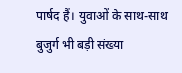पार्षद हैं। युवाओं के साथ-साथ बुजुर्ग भी बड़ी संख्या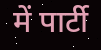में पार्टी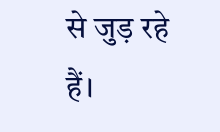से जुड़ रहे हैं।